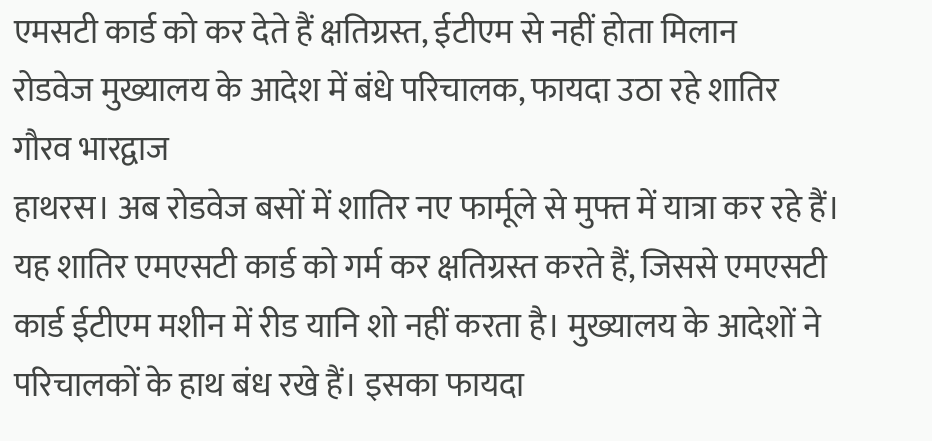एमसटी कार्ड को कर देते हैं क्षतिग्रस्त, ईटीएम से नहीं होता मिलान
रोडवेज मुख्यालय के आदेश में बंधे परिचालक, फायदा उठा रहे शातिर
गौरव भारद्वाज
हाथरस। अब रोडवेज बसों में शातिर नए फार्मूले से मुफ्त में यात्रा कर रहे हैं। यह शातिर एमएसटी कार्ड को गर्म कर क्षतिग्रस्त करते हैं, जिससे एमएसटी कार्ड ईटीएम मशीन में रीड यानि शो नहीं करता है। मुख्यालय के आदेशों ने परिचालकों के हाथ बंध रखे हैं। इसका फायदा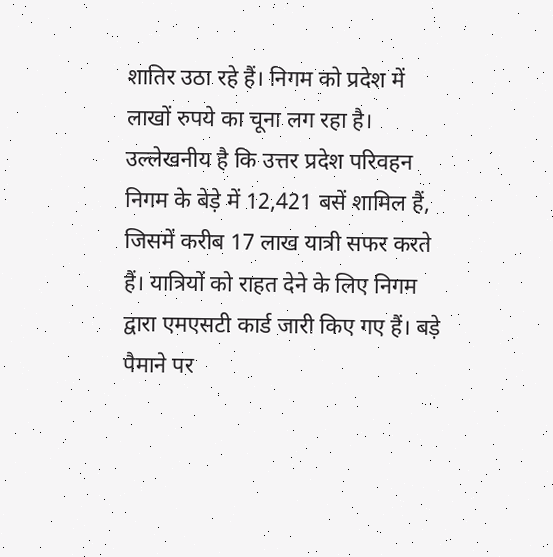शातिर उठा रहे हैं। निगम को प्रदेश में लाखों रुपये का चूना लग रहा है।
उल्लेखनीय है कि उत्तर प्रदेश परिवहन निगम के बेड़े में 12,421 बसें शामिल हैं, जिसमें करीब 17 लाख यात्री सफर करते हैं। यात्रियों को राहत देने के लिए निगम द्वारा एमएसटी कार्ड जारी किए गए हैं। बड़े पैमाने पर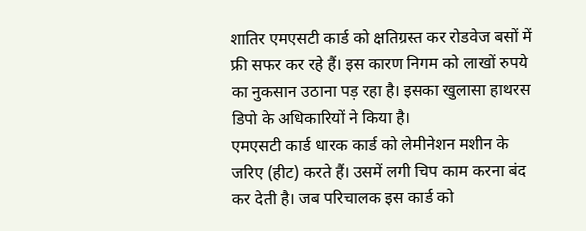शातिर एमएसटी कार्ड को क्षतिग्रस्त कर रोडवेज बसों में फ्री सफर कर रहे हैं। इस कारण निगम को लाखों रुपये का नुकसान उठाना पड़ रहा है। इसका खुलासा हाथरस डिपो के अधिकारियों ने किया है।
एमएसटी कार्ड धारक कार्ड को लेमीनेशन मशीन के जरिए (हीट) करते हैं। उसमें लगी चिप काम करना बंद कर देती है। जब परिचालक इस कार्ड को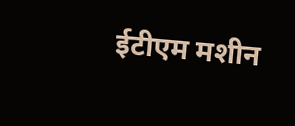ईटीएम मशीन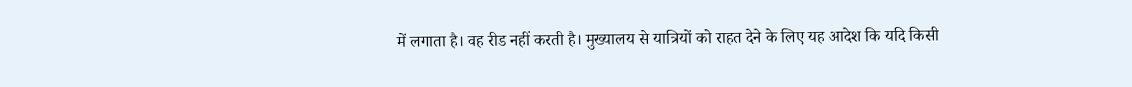में लगाता है। वह रीड नहीं करती है। मुख्यालय से यात्रियों को राहत देने के लिए यह आदेश कि यदि किसी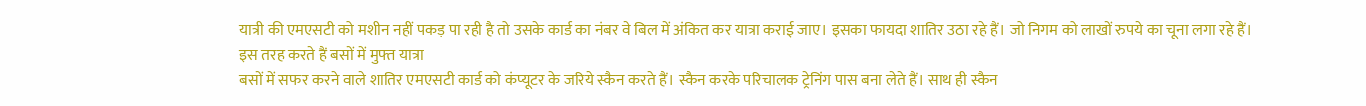यात्री की एमएसटी को मशीन नहीं पकड़ पा रही है तो उसके कार्ड का नंबर वे बिल में अंकित कर यात्रा कराई जाए। इसका फायदा शातिर उठा रहे हैं। जो निगम को लाखों रुपये का चूना लगा रहे हैं।
इस तरह करते हैं बसों में मुफ्त यात्रा
बसों में सफर करने वाले शातिर एमएसटी कार्ड को कंप्यूटर के जरिये स्कैन करते हैं। स्कैन करके परिचालक ट्रेनिंग पास बना लेते हैं। साथ ही स्कैन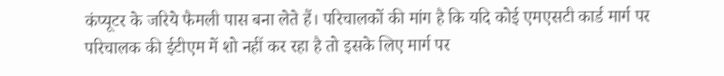कंप्यूटर के जरिये फैमली पास बना लेते हैं। परिचालकों की मांग है कि यदि कोई एमएसटी कार्ड मार्ग पर परिचालक की ईटीएम में शो नहीं कर रहा है तो इसके लिए मार्ग पर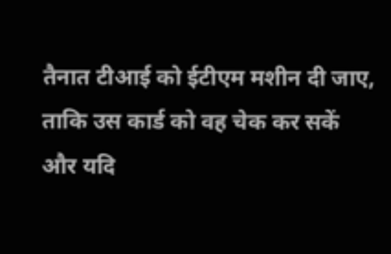तैनात टीआई को ईटीएम मशीन दी जाए, ताकि उस कार्ड को वह चेक कर सकें और यदि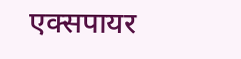एक्सपायर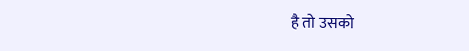है तो उसको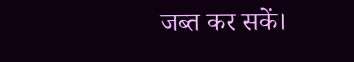जब्त कर सकें।